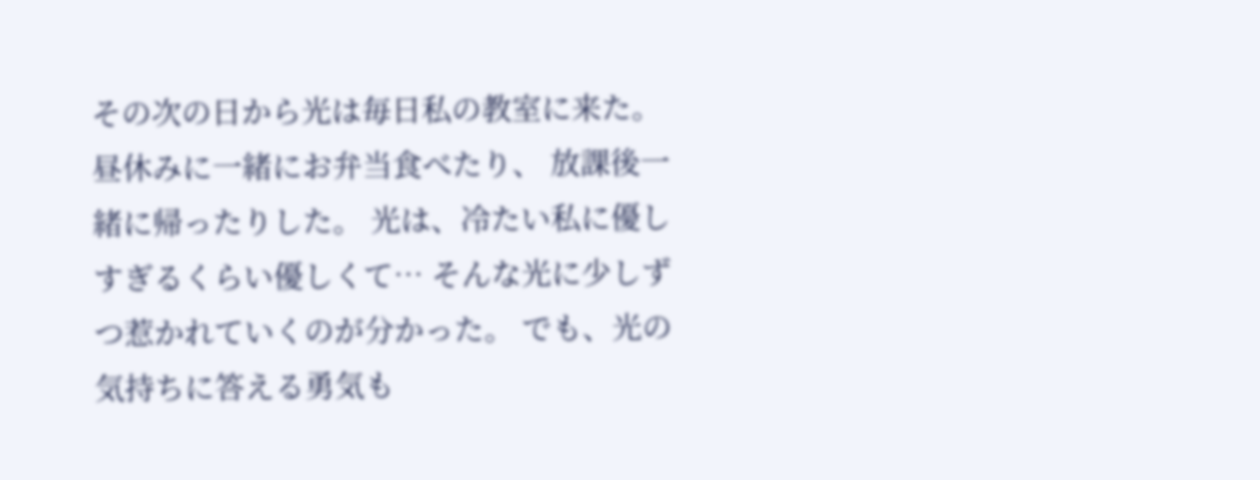その次の日から光は毎日私の教室に来た。 昼休みに一緒にお弁当食べたり、 放課後一緒に帰ったりした。 光は、冷たい私に優しすぎるくらい優しくて… そんな光に少しずつ惹かれていくのが分かった。 でも、光の気持ちに答える勇気も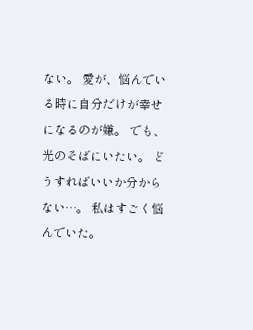ない。 愛が、悩んでいる時に自分だけが幸せになるのが嫌。 でも、光のそばにいたい。 どうすればいいか分からない…。 私はすごく悩んでいた。